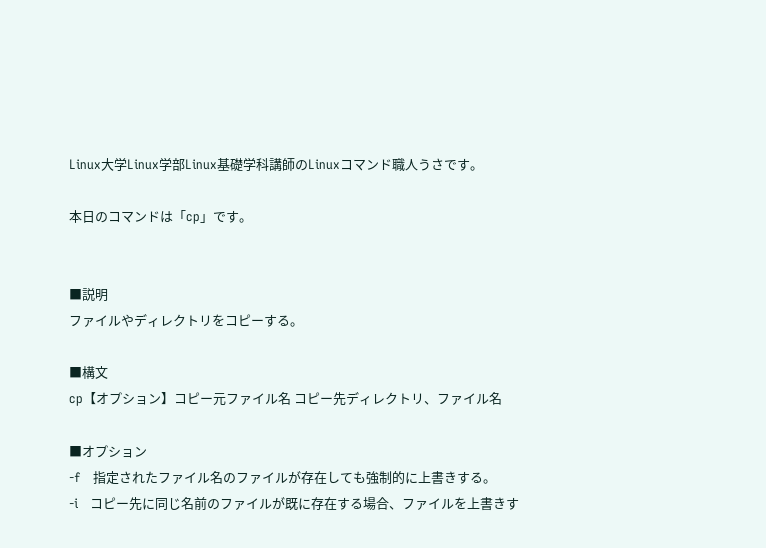Linux大学Linux学部Linux基礎学科講師のLinuxコマンド職人うさです。

本日のコマンドは「cp」です。


■説明
ファイルやディレクトリをコピーする。

■構文
cp【オプション】コピー元ファイル名 コピー先ディレクトリ、ファイル名

■オプション
-f   指定されたファイル名のファイルが存在しても強制的に上書きする。
-i   コピー先に同じ名前のファイルが既に存在する場合、ファイルを上書きす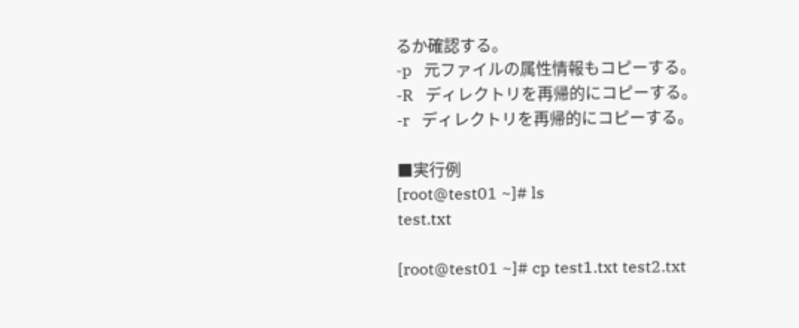るか確認する。
-p   元ファイルの属性情報もコピーする。
-R   ディレクトリを再帰的にコピーする。
-r   ディレクトリを再帰的にコピーする。

■実行例
[root@test01 ~]# ls
test.txt

[root@test01 ~]# cp test1.txt test2.txt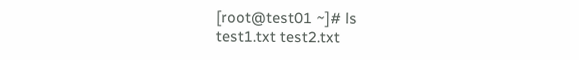[root@test01 ~]# ls
test1.txt test2.txt